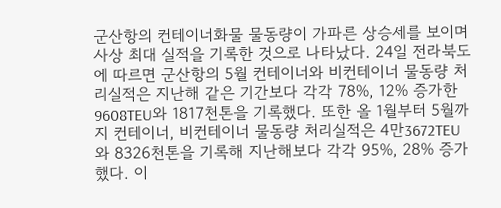군산항의 컨테이너화물 물동량이 가파른 상승세를 보이며 사상 최대 실적을 기록한 것으로 나타났다. 24일 전라북도에 따르면 군산항의 5월 컨테이너와 비컨테이너 물동량 처리실적은 지난해 같은 기간보다 각각 78%, 12% 증가한 9608TEU와 1817천톤을 기록했다. 또한 올 1월부터 5월까지 컨테이너, 비컨테이너 물동량 처리실적은 4만3672TEU와 8326천톤을 기록해 지난해보다 각각 95%, 28% 증가했다. 이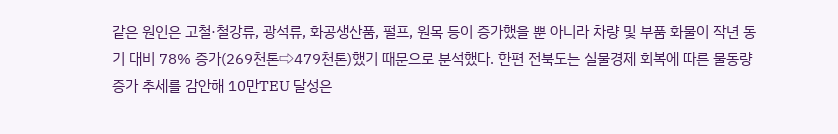같은 원인은 고철·철강류, 광석류, 화공생산품, 펄프, 원목 등이 증가했을 뿐 아니라 차량 및 부품 화물이 작년 동기 대비 78% 증가(269천톤⇨479천톤)했기 때문으로 분석했다. 한편 전북도는 실물경제 회복에 따른 물동량 증가 추세를 감안해 10만TEU 달성은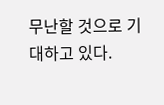무난할 것으로 기대하고 있다.